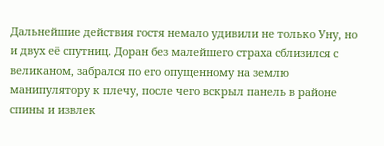Дальнейшие действия гостя немало удивили не только Уну, но и двух её спутниц. Доран без малейшего страха сблизился с великаном, забрался по его опущенному на землю манипулятору к плечу, после чего вскрыл панель в районе спины и извлек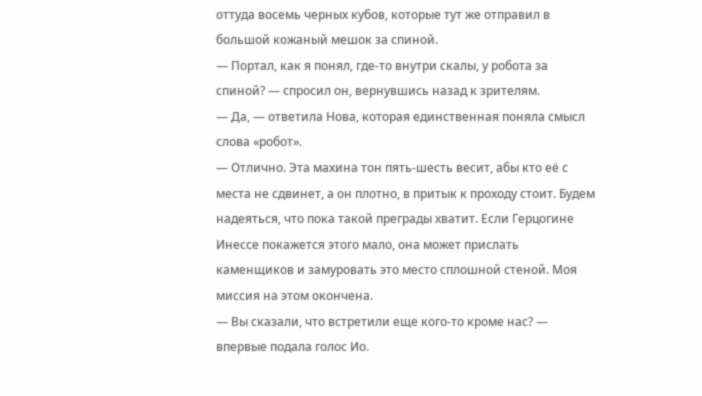оттуда восемь черных кубов, которые тут же отправил в большой кожаный мешок за спиной.
— Портал, как я понял, где-то внутри скалы, у робота за спиной? — спросил он, вернувшись назад к зрителям.
— Да, — ответила Нова, которая единственная поняла смысл слова «робот».
— Отлично. Эта махина тон пять-шесть весит, абы кто её с места не сдвинет, а он плотно, в притык к проходу стоит. Будем надеяться, что пока такой преграды хватит. Если Герцогине Инессе покажется этого мало, она может прислать каменщиков и замуровать это место сплошной стеной. Моя миссия на этом окончена.
— Вы сказали, что встретили еще кого-то кроме нас? — впервые подала голос Ио.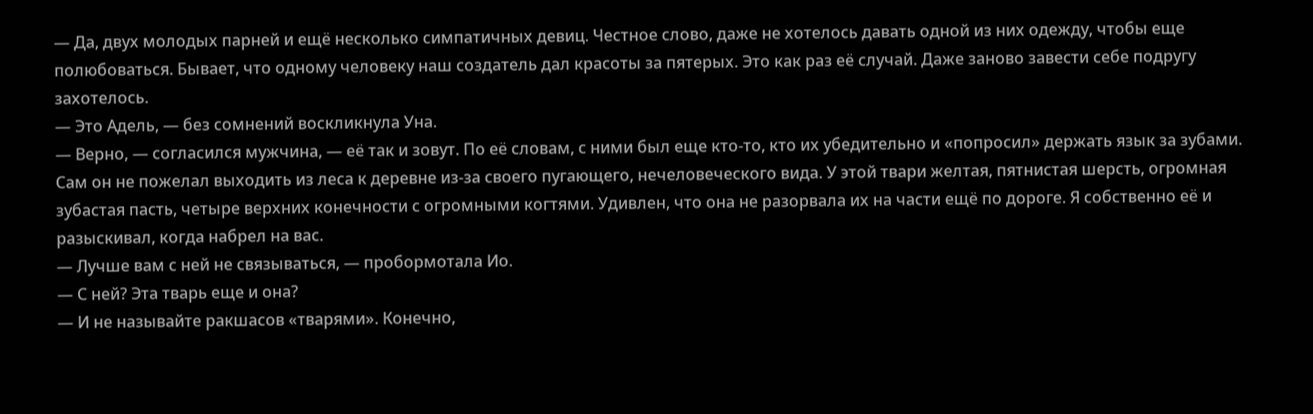— Да, двух молодых парней и ещё несколько симпатичных девиц. Честное слово, даже не хотелось давать одной из них одежду, чтобы еще полюбоваться. Бывает, что одному человеку наш создатель дал красоты за пятерых. Это как раз её случай. Даже заново завести себе подругу захотелось.
— Это Адель, — без сомнений воскликнула Уна.
— Верно, — согласился мужчина, — её так и зовут. По её словам, с ними был еще кто-то, кто их убедительно и «попросил» держать язык за зубами. Сам он не пожелал выходить из леса к деревне из-за своего пугающего, нечеловеческого вида. У этой твари желтая, пятнистая шерсть, огромная зубастая пасть, четыре верхних конечности с огромными когтями. Удивлен, что она не разорвала их на части ещё по дороге. Я собственно её и разыскивал, когда набрел на вас.
— Лучше вам с ней не связываться, — пробормотала Ио.
— С ней? Эта тварь еще и она?
— И не называйте ракшасов «тварями». Конечно,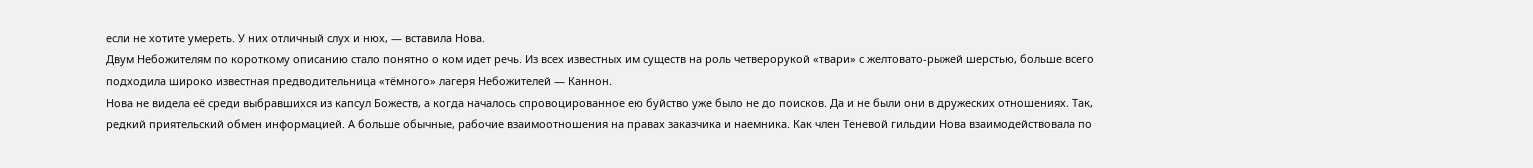если не хотите умереть. У них отличный слух и нюх, — вставила Нова.
Двум Небожителям по короткому описанию стало понятно о ком идет речь. Из всех известных им существ на роль четверорукой «твари» с желтовато-рыжей шерстью, больше всего подходила широко известная предводительница «тёмного» лагеря Небожителей — Каннон.
Нова не видела её среди выбравшихся из капсул Божеств, а когда началось спровоцированное ею буйство уже было не до поисков. Да и не были они в дружеских отношениях. Так, редкий приятельский обмен информацией. А больше обычные, рабочие взаимоотношения на правах заказчика и наемника. Как член Теневой гильдии Нова взаимодействовала по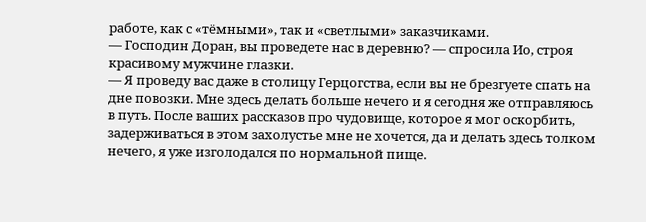работе, как с «тёмными», так и «светлыми» заказчиками.
— Господин Доран, вы проведете нас в деревню? — спросила Ио, строя красивому мужчине глазки.
— Я проведу вас даже в столицу Герцогства, если вы не брезгуете спать на дне повозки. Мне здесь делать больше нечего и я сегодня же отправляюсь в путь. После ваших рассказов про чудовище, которое я мог оскорбить, задерживаться в этом захолустье мне не хочется, да и делать здесь толком нечего, я уже изголодался по нормальной пище.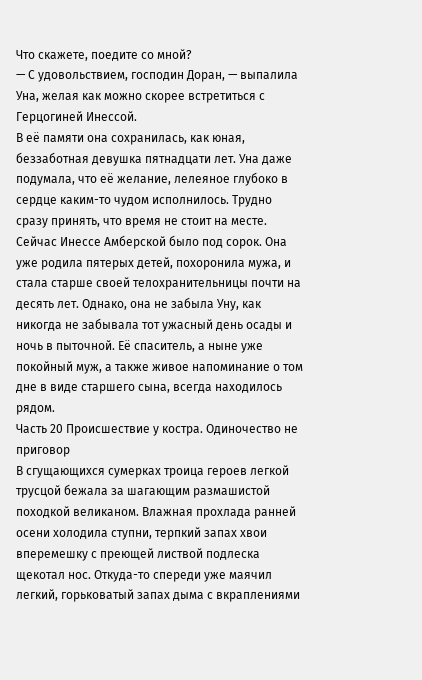Что скажете, поедите со мной?
— С удовольствием, господин Доран, — выпалила Уна, желая как можно скорее встретиться с Герцогиней Инессой.
В её памяти она сохранилась, как юная, беззаботная девушка пятнадцати лет. Уна даже подумала, что её желание, лелеяное глубоко в сердце каким-то чудом исполнилось. Трудно сразу принять, что время не стоит на месте. Сейчас Инессе Амберской было под сорок. Она уже родила пятерых детей, похоронила мужа, и стала старше своей телохранительницы почти на десять лет. Однако, она не забыла Уну, как никогда не забывала тот ужасный день осады и ночь в пыточной. Её спаситель, а ныне уже покойный муж, а также живое напоминание о том дне в виде старшего сына, всегда находилось рядом.
Часть 20 Происшествие у костра. Одиночество не приговор
В сгущающихся сумерках троица героев легкой трусцой бежала за шагающим размашистой походкой великаном. Влажная прохлада ранней осени холодила ступни, терпкий запах хвои вперемешку с преющей листвой подлеска щекотал нос. Откуда-то спереди уже маячил легкий, горьковатый запах дыма с вкраплениями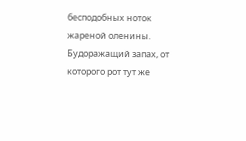бесподобных ноток жареной оленины.
Будоражащий запах, от которого рот тут же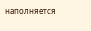наполняется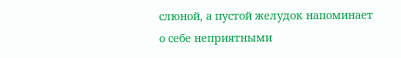слюной, а пустой желудок напоминает о себе неприятными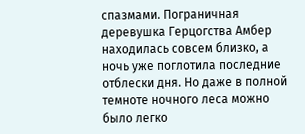спазмами. Пограничная деревушка Герцогства Амбер находилась совсем близко, а ночь уже поглотила последние отблески дня. Но даже в полной темноте ночного леса можно было легко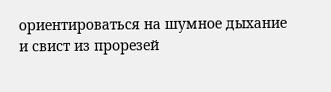ориентироваться на шумное дыхание и свист из прорезей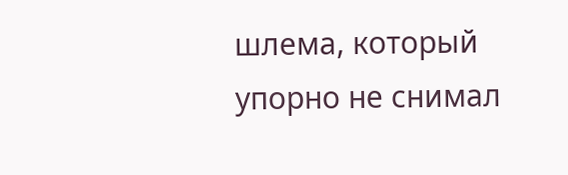шлема, который упорно не снимал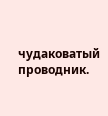чудаковатый проводник.